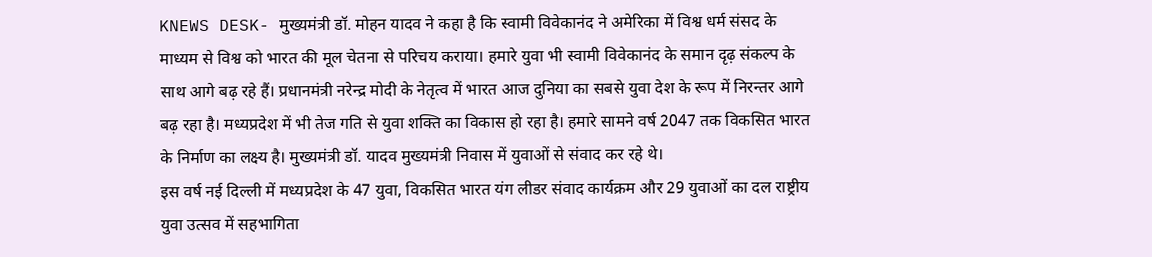KNEWS DESK- मुख्यमंत्री डॉ. मोहन यादव ने कहा है कि स्वामी विवेकानंद ने अमेरिका में विश्व धर्म संसद के माध्यम से विश्व को भारत की मूल चेतना से परिचय कराया। हमारे युवा भी स्वामी विवेकानंद के समान दृढ़ संकल्प के साथ आगे बढ़ रहे हैं। प्रधानमंत्री नरेन्द्र मोदी के नेतृत्व में भारत आज दुनिया का सबसे युवा देश के रूप में निरन्तर आगे बढ़ रहा है। मध्यप्रदेश में भी तेज गति से युवा शक्ति का विकास हो रहा है। हमारे सामने वर्ष 2047 तक विकसित भारत के निर्माण का लक्ष्य है। मुख्यमंत्री डॉ. यादव मुख्यमंत्री निवास में युवाओं से संवाद कर रहे थे।
इस वर्ष नई दिल्ली में मध्यप्रदेश के 47 युवा, विकसित भारत यंग लीडर संवाद कार्यक्रम और 29 युवाओं का दल राष्ट्रीय युवा उत्सव में सहभागिता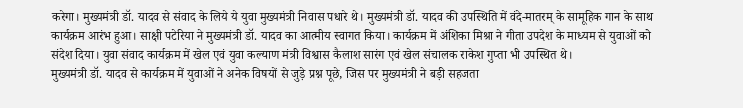करेगा। मुख्यमंत्री डॉ. यादव से संवाद के लिये ये युवा मुख्यमंत्री निवास पधारे थे। मुख्यमंत्री डॉ. यादव की उपस्थिति में वंदे-मातरम् के सामूहिक गान के साथ कार्यक्रम आरंभ हुआ। साक्षी पटेरिया ने मुख्यमंत्री डॉ. यादव का आत्मीय स्वागत किया। कार्यक्रम में अंशिका मिश्रा ने गीता उपदेश के माध्यम से युवाओं को संदेश दिया। युवा संवाद कार्यक्रम में खेल एवं युवा कल्याण मंत्री विश्वास कैलाश सारंग एवं खेल संचालक राकेश गुप्ता भी उपस्थित थे।
मुख्यमंत्री डॉ. यादव से कार्यक्रम में युवाओं ने अनेक विषयों से जुड़े प्रश्न पूछे, जिस पर मुख्यमंत्री ने बड़ी सहजता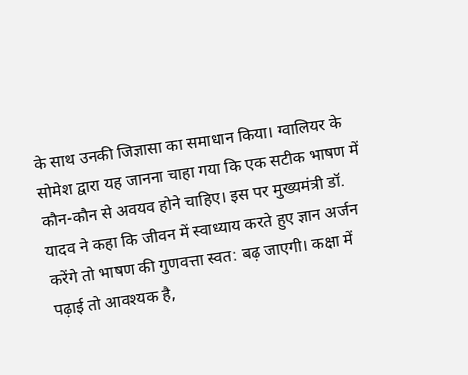के साथ उनकी जिज्ञासा का समाधान किया। ग्वालियर के सोमेश द्वारा यह जानना चाहा गया कि एक सटीक भाषण में कौन-कौन से अवयव होने चाहिए। इस पर मुख्यमंत्री डॉ. यादव ने कहा कि जीवन में स्वाध्याय करते हुए ज्ञान अर्जन करेंगे तो भाषण की गुणवत्ता स्वत: बढ़ जाएगी। कक्षा में पढ़ाई तो आवश्यक है,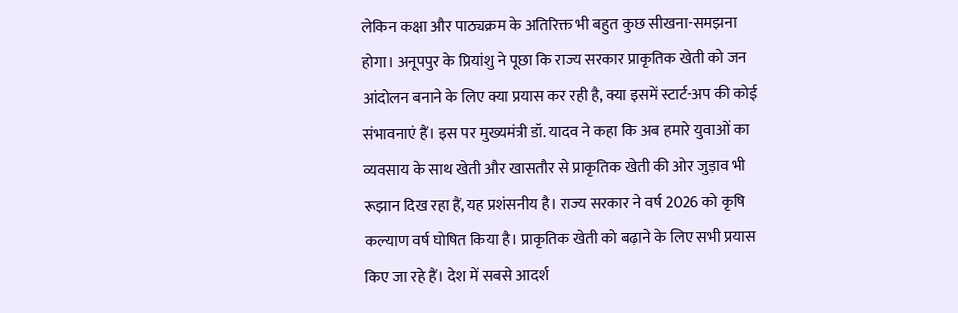लेकिन कक्षा और पाठ्यक्रम के अतिरिक्त भी बहुत कुछ सीखना-समझना होगा। अनूपपुर के प्रियांशु ने पूछा कि राज्य सरकार प्राकृतिक खेती को जन आंदोलन बनाने के लिए क्या प्रयास कर रही है, क्या इसमें स्टार्ट-अप की कोई संभावनाएं हैं। इस पर मुख्यमंत्री डॉ. यादव ने कहा कि अब हमारे युवाओं का व्यवसाय के साथ खेती और खासतौर से प्राकृतिक खेती की ओर जुड़ाव भी रूझान दिख रहा हैं, यह प्रशंसनीय है। राज्य सरकार ने वर्ष 2026 को कृषि कल्याण वर्ष घोषित किया है। प्राकृतिक खेती को बढ़ाने के लिए सभी प्रयास किए जा रहे हैं। देश में सबसे आदर्श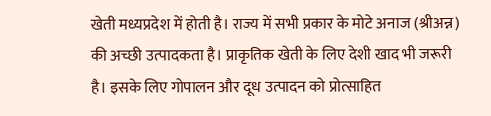खेती मध्यप्रदेश में होती है। राज्य में सभी प्रकार के मोटे अनाज (श्रीअन्न) की अच्छी उत्पादकता है। प्राकृतिक खेती के लिए देशी खाद भी जरूरी है। इसके लिए गोपालन और दूध उत्पादन को प्रोत्साहित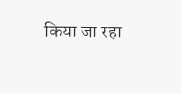किया जा रहा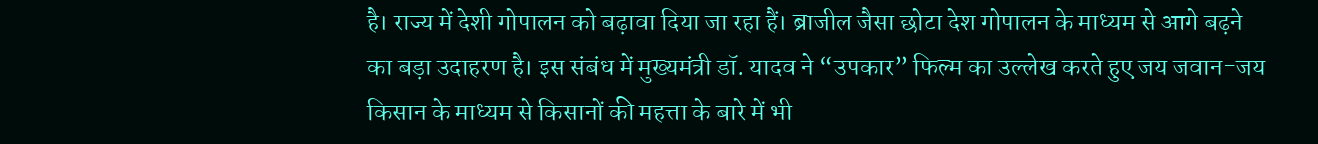है। राज्य में देशी गोपालन को बढ़ावा दिया जा रहा हैं। ब्राजील जैसा छोटा देश गोपालन के माध्यम से आगे बढ़ने का बड़ा उदाहरण है। इस संबंध में मुख्यमंत्री डॉ. यादव ने “उपकार” फिल्म का उल्लेख करते हुए जय जवान-जय किसान के माध्यम से किसानों की महत्ता के बारे में भी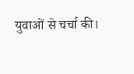युवाओं से चर्चा की।